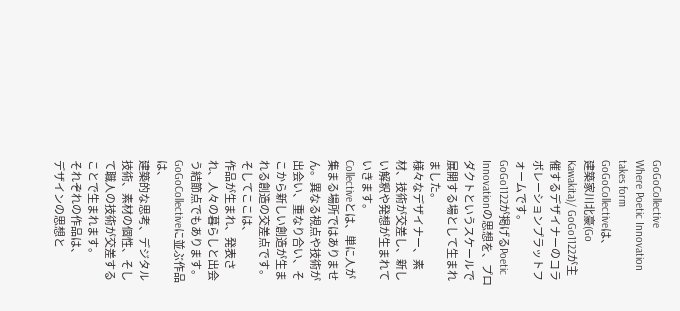GoGoCollective
Where Poetic Innovation takes form
GoGoCollectiveは、
建築家川北豪(Go Kawakita)/ GoGo1122が主催するデザイナーのコラボレーションプラットフォームです。
GoGo1122が掲げるPoetic Innovationの思想を、プロダクトというスケールで展開する場として生まれました。
様々なデザイナー、素材、技術が交差し、新しい解釈や発想が生まれていきます。
Collectiveとは、単に人が集まる場所ではありません。異なる視点や技術が出会い、重なり合い、そこから新しい創造が生まれる創造の交差点です。
そしてここは、
作品が生まれ、発表され、人々の暮らしと出会う結節点でもあります。
GoGoCollectiveに並ぶ作品は、
建築的な思考、デジタル技術、素材の個性、そして職人の技術が交差することで生まれます。
それぞれの作品は、
デザインの思想と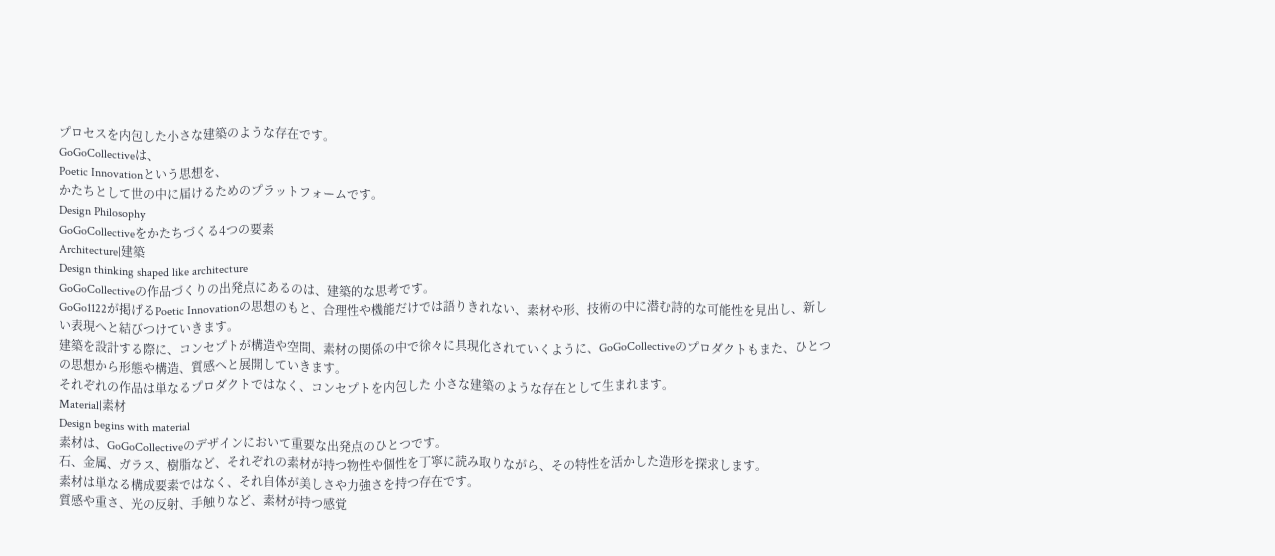プロセスを内包した小さな建築のような存在です。
GoGoCollectiveは、
Poetic Innovationという思想を、
かたちとして世の中に届けるためのプラットフォームです。
Design Philosophy
GoGoCollectiveをかたちづくる4つの要素
Architecture|建築
Design thinking shaped like architecture
GoGoCollectiveの作品づくりの出発点にあるのは、建築的な思考です。
GoGo1122が掲げるPoetic Innovationの思想のもと、合理性や機能だけでは語りきれない、素材や形、技術の中に潜む詩的な可能性を見出し、新しい表現へと結びつけていきます。
建築を設計する際に、コンセプトが構造や空間、素材の関係の中で徐々に具現化されていくように、GoGoCollectiveのプロダクトもまた、ひとつの思想から形態や構造、質感へと展開していきます。
それぞれの作品は単なるプロダクトではなく、コンセプトを内包した 小さな建築のような存在として生まれます。
Material|素材
Design begins with material
素材は、GoGoCollectiveのデザインにおいて重要な出発点のひとつです。
石、金属、ガラス、樹脂など、それぞれの素材が持つ物性や個性を丁寧に読み取りながら、その特性を活かした造形を探求します。
素材は単なる構成要素ではなく、それ自体が美しさや力強さを持つ存在です。
質感や重さ、光の反射、手触りなど、素材が持つ感覚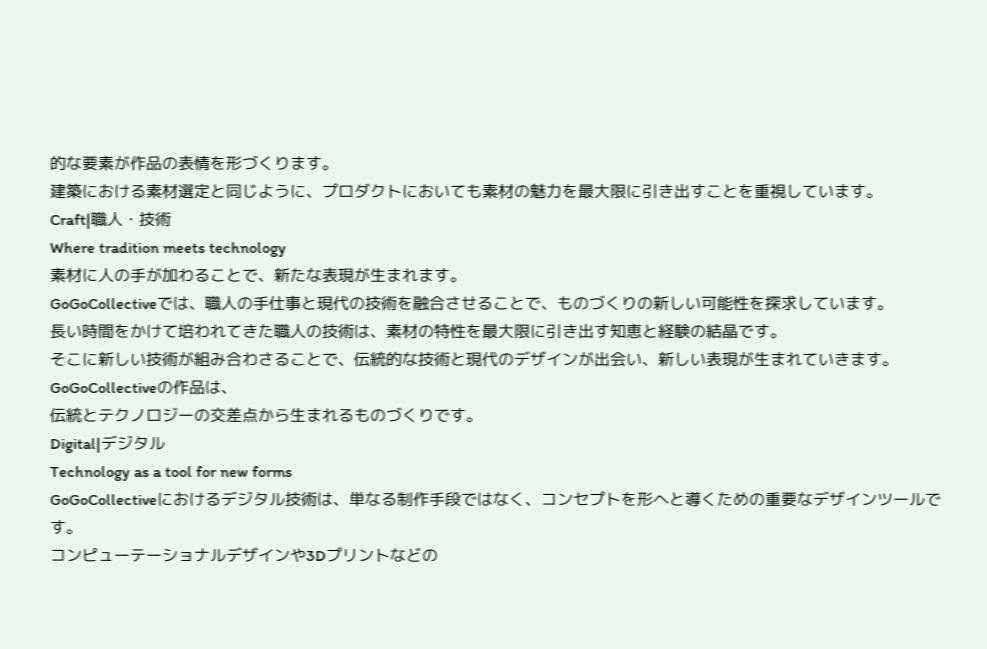的な要素が作品の表情を形づくります。
建築における素材選定と同じように、プロダクトにおいても素材の魅力を最大限に引き出すことを重視しています。
Craft|職人・技術
Where tradition meets technology
素材に人の手が加わることで、新たな表現が生まれます。
GoGoCollectiveでは、職人の手仕事と現代の技術を融合させることで、ものづくりの新しい可能性を探求しています。
長い時間をかけて培われてきた職人の技術は、素材の特性を最大限に引き出す知恵と経験の結晶です。
そこに新しい技術が組み合わさることで、伝統的な技術と現代のデザインが出会い、新しい表現が生まれていきます。
GoGoCollectiveの作品は、
伝統とテクノロジーの交差点から生まれるものづくりです。
Digital|デジタル
Technology as a tool for new forms
GoGoCollectiveにおけるデジタル技術は、単なる制作手段ではなく、コンセプトを形へと導くための重要なデザインツールです。
コンピューテーショナルデザインや3Dプリントなどの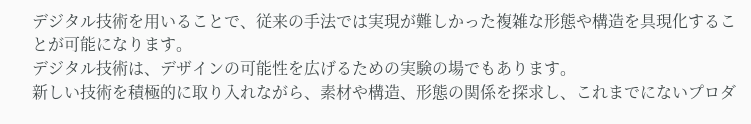デジタル技術を用いることで、従来の手法では実現が難しかった複雑な形態や構造を具現化することが可能になります。
デジタル技術は、デザインの可能性を広げるための実験の場でもあります。
新しい技術を積極的に取り入れながら、素材や構造、形態の関係を探求し、これまでにないプロダ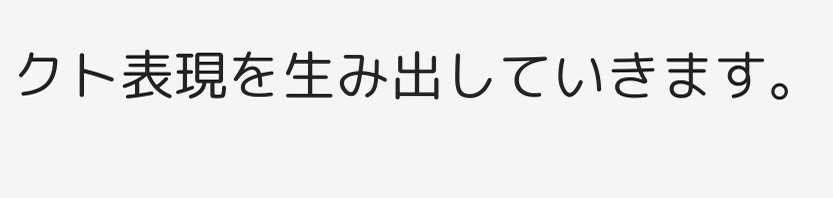クト表現を生み出していきます。